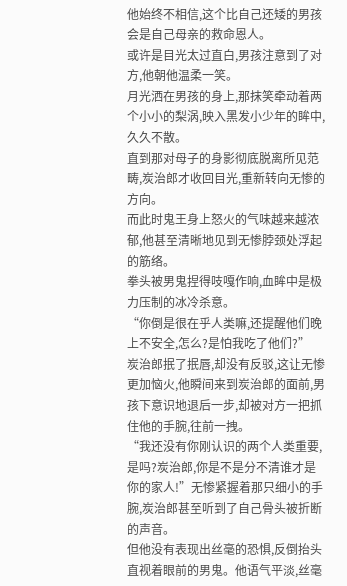他始终不相信,这个比自己还矮的男孩会是自己母亲的救命恩人。
或许是目光太过直白,男孩注意到了对方,他朝他温柔一笑。
月光洒在男孩的身上,那抹笑牵动着两个小小的梨涡,映入黑发小少年的眸中,久久不散。
直到那对母子的身影彻底脱离所见范畴,炭治郎才收回目光,重新转向无惨的方向。
而此时鬼王身上怒火的气味越来越浓郁,他甚至清晰地见到无惨脖颈处浮起的筋络。
拳头被男鬼捏得吱嘎作响,血眸中是极力压制的冰冷杀意。
“你倒是很在乎人类嘛,还提醒他们晚上不安全,怎么?是怕我吃了他们?”
炭治郎抿了抿唇,却没有反驳,这让无惨更加恼火,他瞬间来到炭治郎的面前,男孩下意识地退后一步,却被对方一把抓住他的手腕,往前一拽。
“我还没有你刚认识的两个人类重要,是吗?炭治郎,你是不是分不清谁才是你的家人!”无惨紧握着那只细小的手腕,炭治郎甚至听到了自己骨头被折断的声音。
但他没有表现出丝毫的恐惧,反倒抬头直视着眼前的男鬼。他语气平淡,丝毫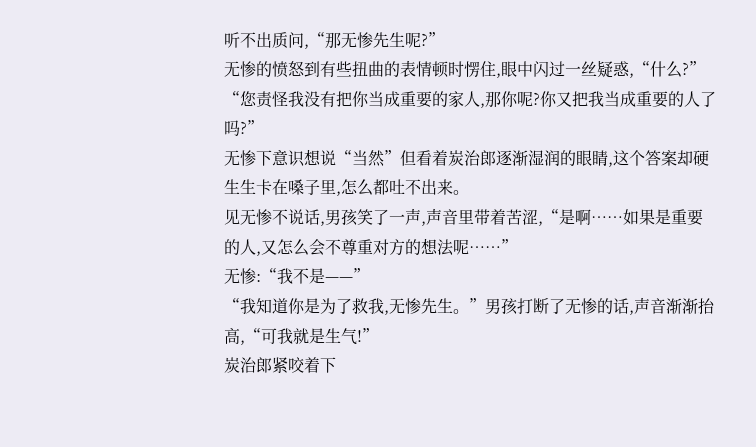听不出质问,“那无惨先生呢?”
无惨的愤怒到有些扭曲的表情顿时愣住,眼中闪过一丝疑惑,“什么?”
“您责怪我没有把你当成重要的家人,那你呢?你又把我当成重要的人了吗?”
无惨下意识想说“当然”但看着炭治郎逐渐湿润的眼睛,这个答案却硬生生卡在嗓子里,怎么都吐不出来。
见无惨不说话,男孩笑了一声,声音里带着苦涩,“是啊……如果是重要的人,又怎么会不尊重对方的想法呢……”
无惨:“我不是——”
“我知道你是为了救我,无惨先生。”男孩打断了无惨的话,声音渐渐抬高,“可我就是生气!”
炭治郎紧咬着下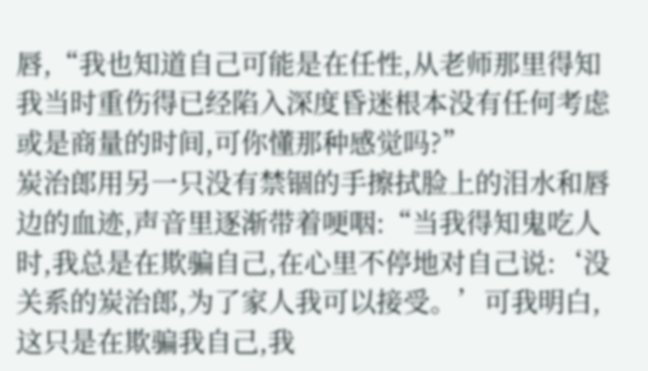唇,“我也知道自己可能是在任性,从老师那里得知我当时重伤得已经陷入深度昏迷根本没有任何考虑或是商量的时间,可你懂那种感觉吗?”
炭治郎用另一只没有禁锢的手擦拭脸上的泪水和唇边的血迹,声音里逐渐带着哽咽:“当我得知鬼吃人时,我总是在欺骗自己,在心里不停地对自己说:‘没关系的炭治郎,为了家人我可以接受。’可我明白,这只是在欺骗我自己,我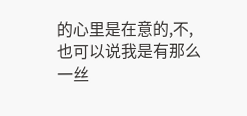的心里是在意的,不,也可以说我是有那么一丝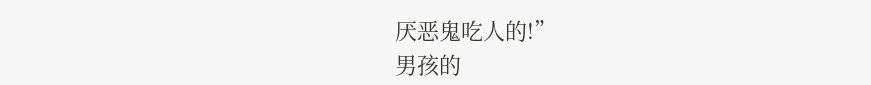厌恶鬼吃人的!”
男孩的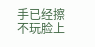手已经擦不玩脸上